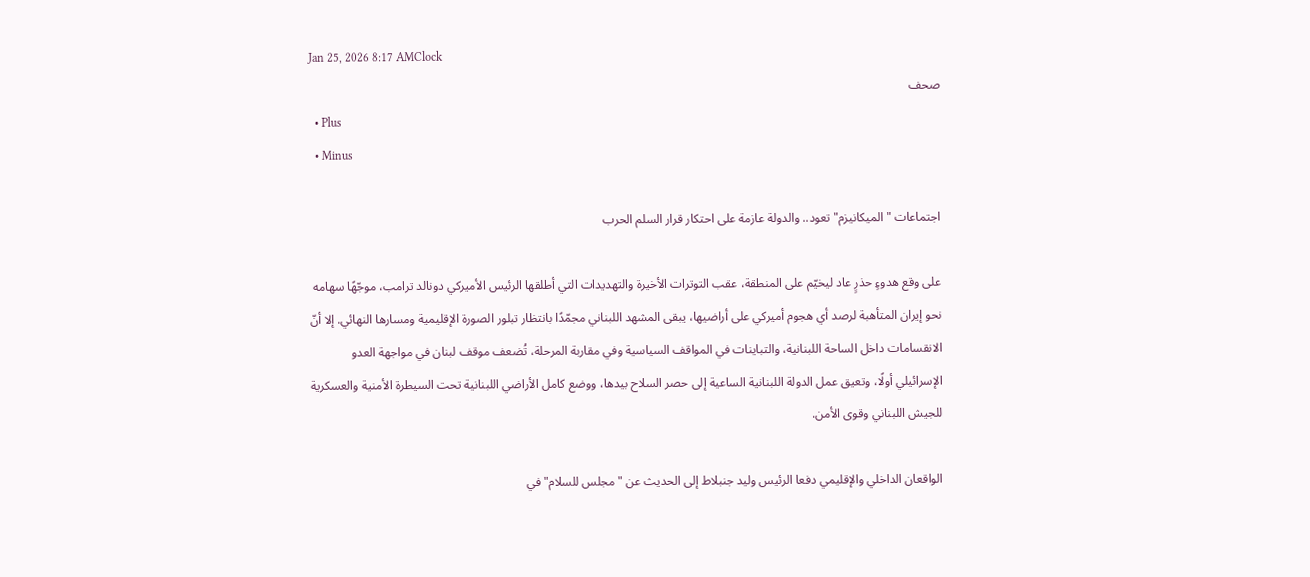Jan 25, 2026 8:17 AMClock
صحف
  • Plus
  • Minus

اجتماعات "الميكانيزم" تعود.. والدولة عازمة على احتكار قرار السلم الحرب

على وقع هدوءٍ حذرٍ عاد ليخيّم على المنطقة، عقب التوترات الأخيرة والتهديدات التي أطلقها الرئيس الأميركي دونالد ترامب، موجّهًا سهامه نحو إيران المتأهبة لرصد أي هجوم أميركي على أراضيها، يبقى المشهد اللبناني مجمّدًا بانتظار تبلور الصورة الإقليمية ومسارها النهائي. إلا أنّ الانقسامات داخل الساحة اللبنانية، والتباينات في المواقف السياسية وفي مقاربة المرحلة، تُضعف موقف لبنان في مواجهة العدو الإسرائيلي أولًا، وتعيق عمل الدولة اللبنانية الساعية إلى حصر السلاح بيدها، ووضع كامل الأراضي اللبنانية تحت السيطرة الأمنية والعسكرية للجيش اللبناني وقوى الأمن.

الواقعان الداخلي والإقليمي دفعا الرئيس وليد جنبلاط إلى الحديث عن "مجلس للسلام" في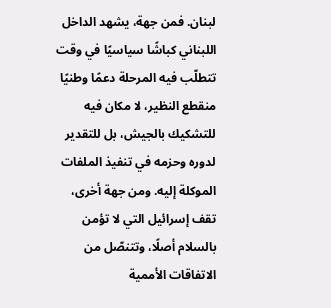لبنان. فمن جهة، يشهد الداخل اللبناني كباشًا سياسيًا في وقت تتطلّب فيه المرحلة دعمًا وطنيًا منقطع النظير، لا مكان فيه للتشكيك بالجيش، بل للتقدير لدوره وحزمه في تنفيذ الملفات الموكلة إليه. ومن جهة أخرى، تقف إسرائيل التي لا تؤمن بالسلام أصلًا، وتتنصّل من الاتفاقات الأممية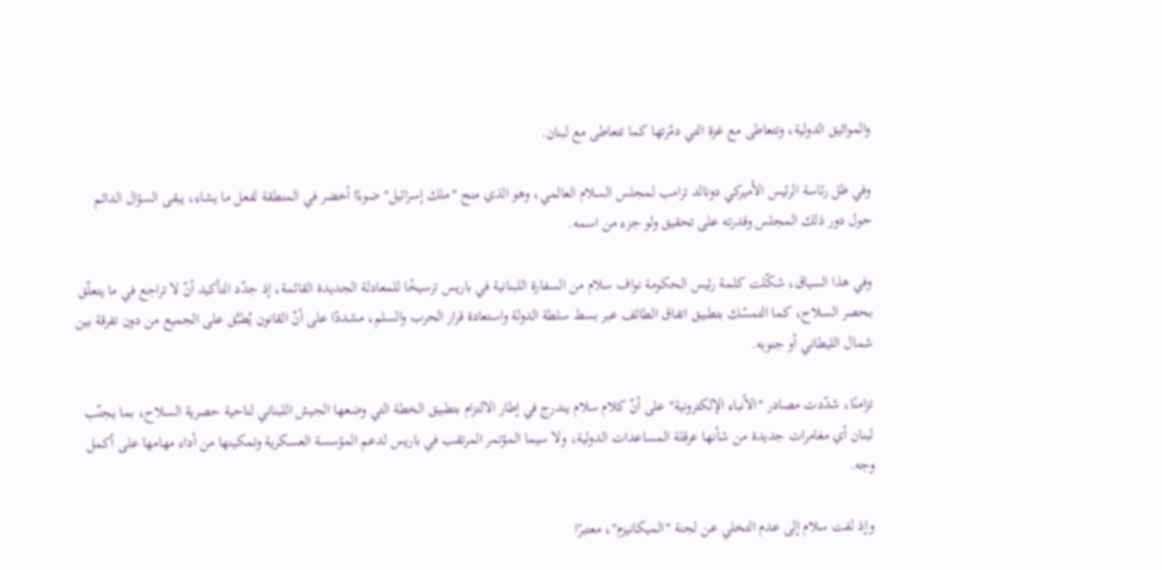والمواثيق الدولية، وتتعاطى مع غزة التي دمّرتها كما تتعاطى مع لبنان.

وفي ظل رئاسة الرئيس الأميركي دونالد ترامب لمجلس السلام العالمي، وهو الذي منح "ملك إسرائيل" ضوءًا أخضر في المنطقة لفعل ما يشاء، يبقى السؤال الدائم حول دور ذلك المجلس وقدرته على تحقيق ولو جزء من اسمه.

وفي هذا السياق، شكّلت كلمة رئيس الحكومة نواف سلام من السفارة اللبنانية في باريس ترسيخًا للمعادلة الجديدة القائمة، إذ جدّد التأكيد أنّ لا تراجع في ما يتعلّق بحصر السلاح، كما التمسّك بتطبيق اتفاق الطائف عبر بسط سلطة الدولة واستعادة قرار الحرب والسلم، مشددًا على أنّ القانون يُطبَّق على الجميع من دون تفرقة بين شمال الليطاني أو جنوبه.

تزامنًا، شدّدت مصادر "الأنباء الإلكترونية" على أنّ كلام سلام يندرج في إطار الالتزام بتطبيق الخطة التي وضعها الجيش اللبناني لناحية حصرية السلاح، بما يجنّب لبنان أي مغامرات جديدة من شأنها عرقلة المساعدات الدولية، ولا سيما المؤتمر المرتقب في باريس لدعم المؤسسة العسكرية وتمكينها من أداء مهامها على أكمل وجه.

وإذ لفت سلام إلى عدم التخلي عن لجنة "الميكانيزم"، معتبرًا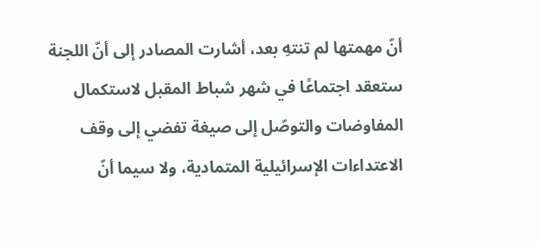أنّ مهمتها لم تنتهِ بعد، أشارت المصادر إلى أنّ اللجنة ستعقد اجتماعًا في شهر شباط المقبل لاستكمال المفاوضات والتوصّل إلى صيغة تفضي إلى وقف الاعتداءات الإسرائيلية المتمادية، ولا سيما أنّ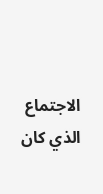الاجتماع الذي كان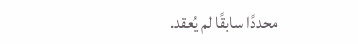محددًا سابقًا لم يُعقد.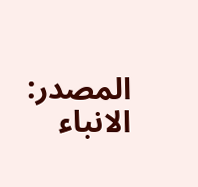المصدر: الانباء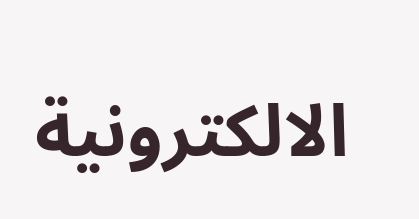الالكترونية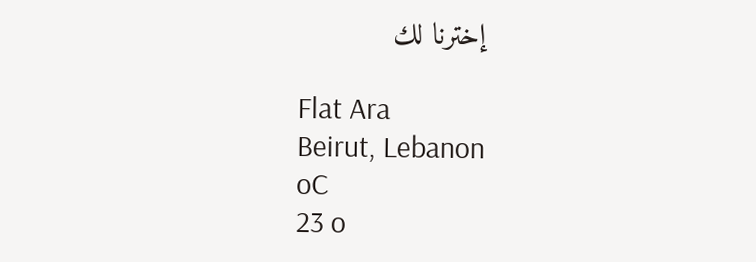إخترنا لك

Flat Ara
Beirut, Lebanon
oC
23 o